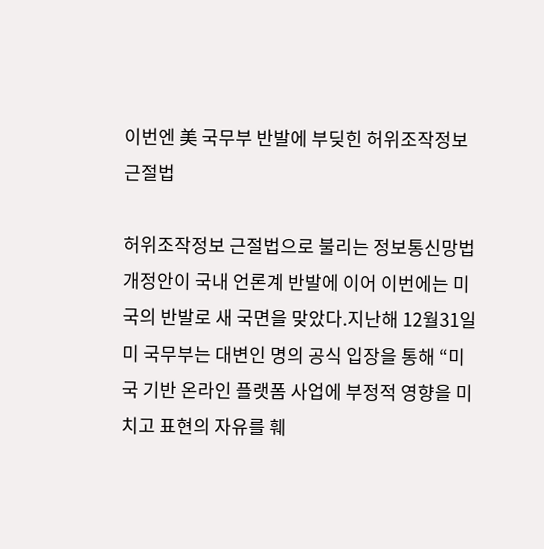이번엔 美 국무부 반발에 부딪힌 허위조작정보 근절법

허위조작정보 근절법으로 불리는 정보통신망법 개정안이 국내 언론계 반발에 이어 이번에는 미국의 반발로 새 국면을 맞았다.지난해 12월31일 미 국무부는 대변인 명의 공식 입장을 통해 “미국 기반 온라인 플랫폼 사업에 부정적 영향을 미치고 표현의 자유를 훼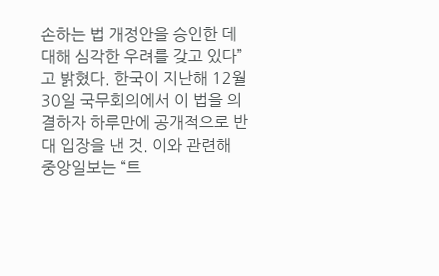손하는 법 개정안을 승인한 데 대해 심각한 우려를 갖고 있다”고 밝혔다. 한국이 지난해 12월30일 국무회의에서 이 법을 의결하자 하루만에 공개적으로 반대 입장을 낸 것. 이와 관련해 중앙일보는 “트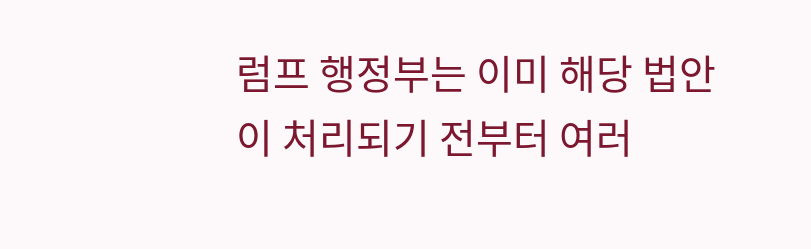럼프 행정부는 이미 해당 법안이 처리되기 전부터 여러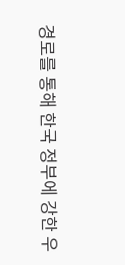경로를 통해 한국 정부에 강한 우